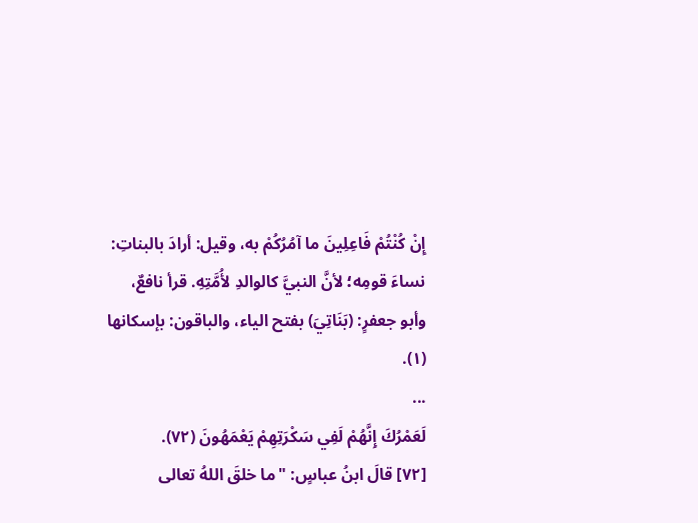إِنْ كُنْتُمْ فَاعِلِينَ ما آمُرُكُمْ به، وقيل: أرادَ بالبناتِ: نساءَ قومِه؛ لأنَّ النبيَّ كالوالدِ لأُمَّتِهِ. قرأ نافعٌ، وأبو جعفرٍ: (بَنَاتِيَ) بفتح الياء، والباقون: بإسكانها (١).
...
لَعَمْرُكَ إِنَّهُمْ لَفِي سَكْرَتِهِمْ يَعْمَهُونَ (٧٢).
[٧٢] قالَ ابنُ عباسٍ: "ما خلقَ اللهُ تعالى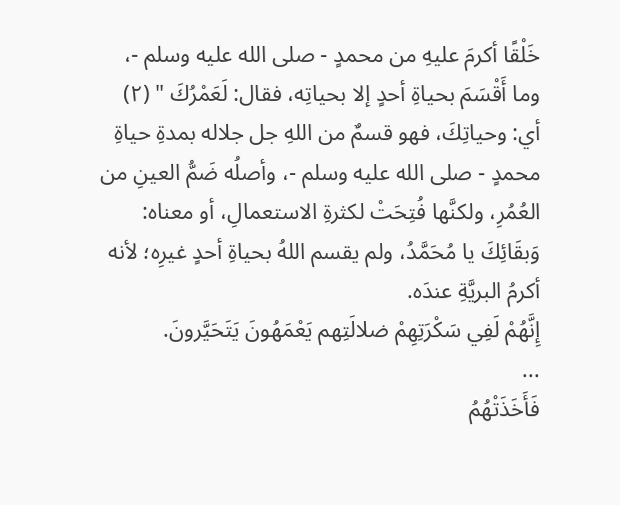خَلْقًا أكرمَ عليهِ من محمدٍ - صلى الله عليه وسلم -، وما أَقْسَمَ بحياةِ أحدٍ إلا بحياتِه، فقال: لَعَمْرُكَ " (٢) أي: وحياتِكَ، فهو قسمٌ من اللهِ جل جلاله بمدةِ حياةِ محمدٍ - صلى الله عليه وسلم -، وأصلُه ضَمُّ العينِ من العُمُرِ، ولكنَّها فُتِحَتْ لكثرةِ الاستعمالِ، أو معناه: وَبقَائِكَ يا مُحَمَّدُ، ولم يقسم اللهُ بحياةِ أحدٍ غيرِه؛ لأنه أكرمُ البريَّةِ عندَه.
إِنَّهُمْ لَفِي سَكْرَتِهِمْ ضلالَتِهم يَعْمَهُونَ يَتَحَيَّرونَ.
...
فَأَخَذَتْهُمُ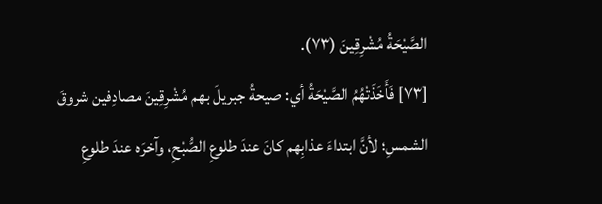الصَّيْحَةُ مُشْرِقِينَ (٧٣).
[٧٣] فَأَخَذَتْهُمُ الصَّيْحَةُ أي: صيحةُ جبريلَ بهم مُشْرِقِينَ مصادِفين شروقَ الشمسِ؛ لأنَّ ابتداءَ عذابِهم كانَ عندَ طلوعِ الصُّبْحِ، وآخرَه عندَ طلوعِ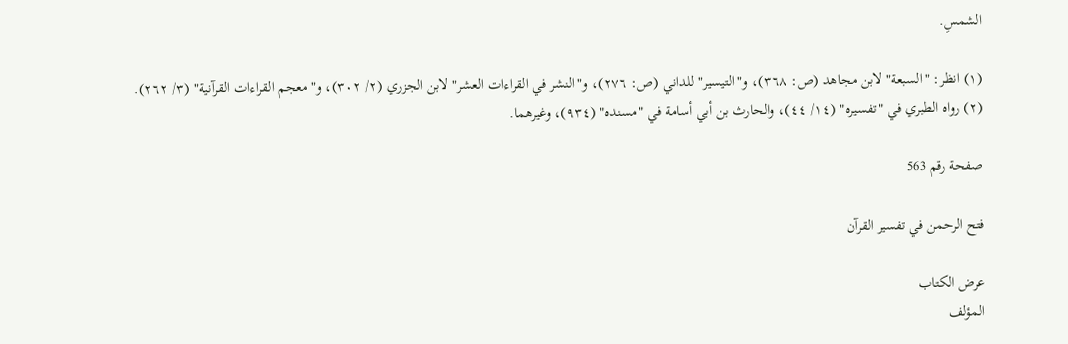الشمسِ.

(١) انظر: "السبعة" لابن مجاهد (ص: ٣٦٨)، و"التيسير" للداني (ص: ٢٧٦)، و"النشر في القراءات العشر" لابن الجزري (٢/ ٣٠٢)، و"معجم القراءات القرآنية" (٣/ ٢٦٢).
(٢) رواه الطبري في "تفسيره" (١٤/ ٤٤)، والحارث بن أبي أسامة في "مسنده" (٩٣٤)، وغيرهما.

صفحة رقم 563

فتح الرحمن في تفسير القرآن

عرض الكتاب
المؤلف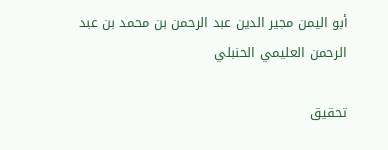أبو اليمن مجير الدين عبد الرحمن بن محمد بن عبد الرحمن العليمي الحنبلي

تحقيق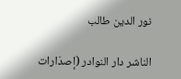نور الدين طالب

الناشر دار النوادر (إصدَارات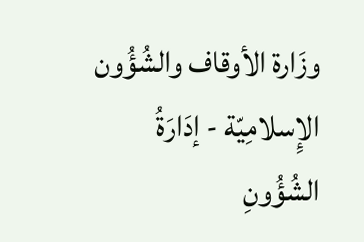وزَارة الأوقاف والشُؤُون الإِسلامِيّة - إدَارَةُ الشُؤُونِ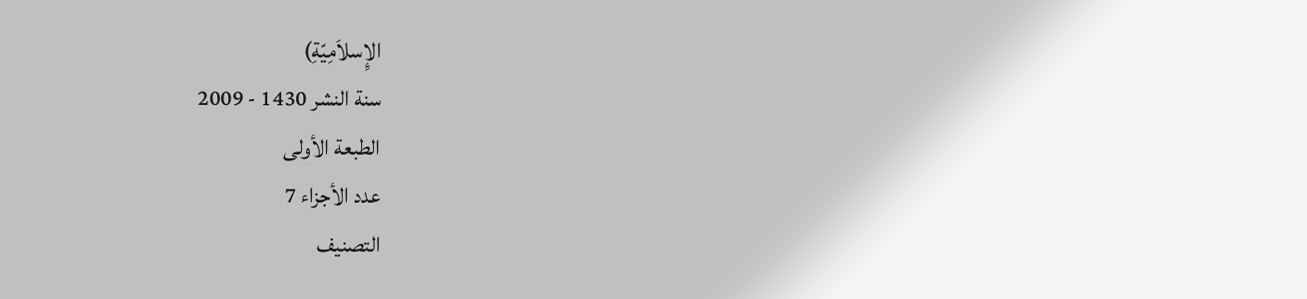الإِسلاَمِيّةِ)
سنة النشر 1430 - 2009
الطبعة الأولى
عدد الأجزاء 7
التصنيف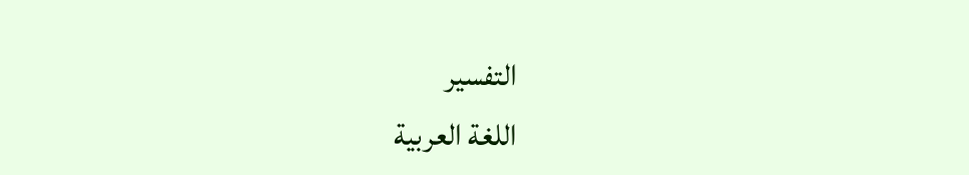التفسير
اللغة العربية